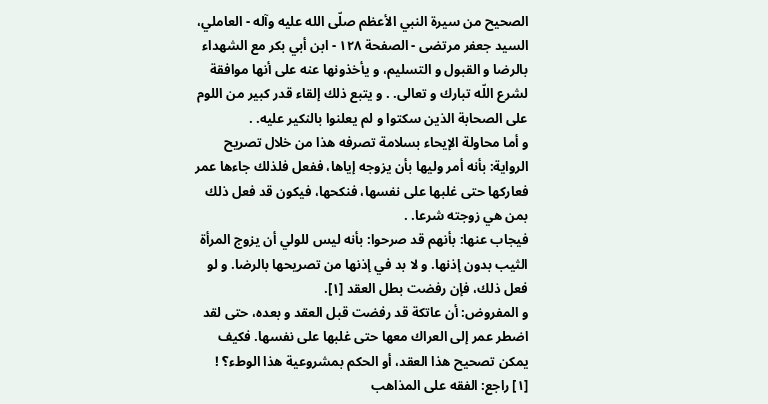الصحيح من سيرة النبي الأعظم صلّى الله عليه وآله - العاملي، السيد جعفر مرتضى - الصفحة ١٢٨ - ابن أبي بكر مع الشهداء
بالرضا و القبول و التسليم، و يأخذونها عنه على أنها موافقة لشرع اللّه تبارك و تعالى. . و يتبع ذلك إلقاء قدر كبير من اللوم على الصحابة الذين سكتوا و لم يعلنوا بالنكير عليه. .
و أما محاولة الإيحاء بسلامة تصرفه هذا من خلال تصريح الرواية: بأنه أمر وليها بأن يزوجه إياها، ففعل فلذلك جاءها عمر فعاركها حتى غلبها على نفسها، فنكحها، فيكون قد فعل ذلك بمن هي زوجته شرعا. .
فيجاب عنها: بأنهم قد صرحوا: بأنه ليس للولي أن يزوج المرأة الثيب بدون إذنها. و لا بد في إذنها من تصريحها بالرضا. و لو فعل ذلك، فإن رفضت بطل العقد [١].
و المفروض: أن عاتكة قد رفضت قبل العقد و بعده، حتى لقد اضطر عمر إلى العراك معها حتى غلبها على نفسها. فكيف يمكن تصحيح هذا العقد، أو الحكم بمشروعية هذا الوطء؟ !
[١] راجع: الفقه على المذاهب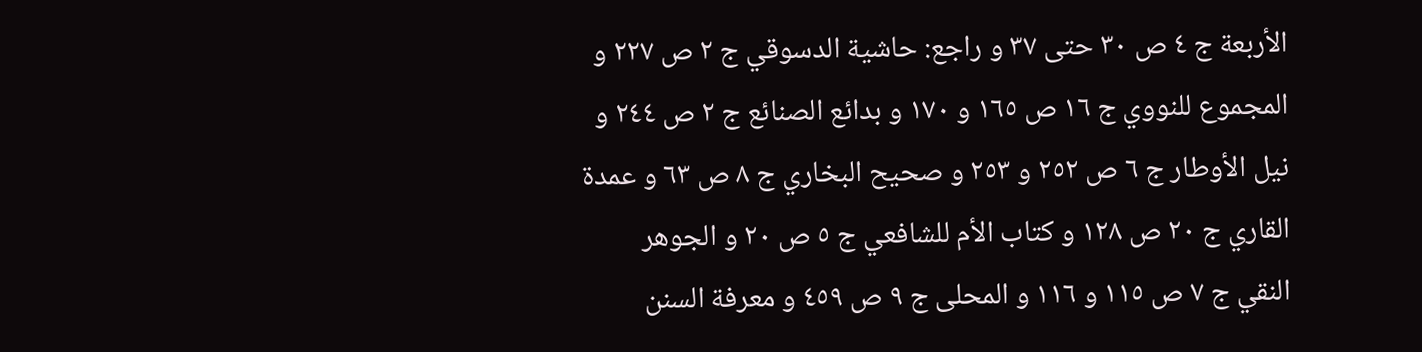الأربعة ج ٤ ص ٣٠ حتى ٣٧ و راجع: حاشية الدسوقي ج ٢ ص ٢٢٧ و المجموع للنووي ج ١٦ ص ١٦٥ و ١٧٠ و بدائع الصنائع ج ٢ ص ٢٤٤ و نيل الأوطار ج ٦ ص ٢٥٢ و ٢٥٣ و صحيح البخاري ج ٨ ص ٦٣ و عمدة القاري ج ٢٠ ص ١٢٨ و كتاب الأم للشافعي ج ٥ ص ٢٠ و الجوهر النقي ج ٧ ص ١١٥ و ١١٦ و المحلى ج ٩ ص ٤٥٩ و معرفة السنن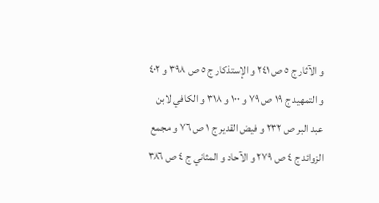و الآثار ج ٥ ص ٢٤١ و الإستذكار ج ٥ ص ٣٩٨ و ٤٠٢ و التمهيد ج ١٩ ص ٧٩ و ١٠٠ و ٣١٨ و الكافي لابن عبد البر ص ٢٣٢ و فيض القدير ج ١ ص ٧٦ و مجمع الزوائد ج ٤ ص ٢٧٩ و الآحاد و المثاني ج ٤ ص ٣٨٦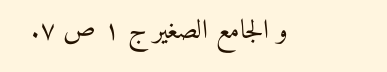و الجامع الصغير ج ١ ص ٧.